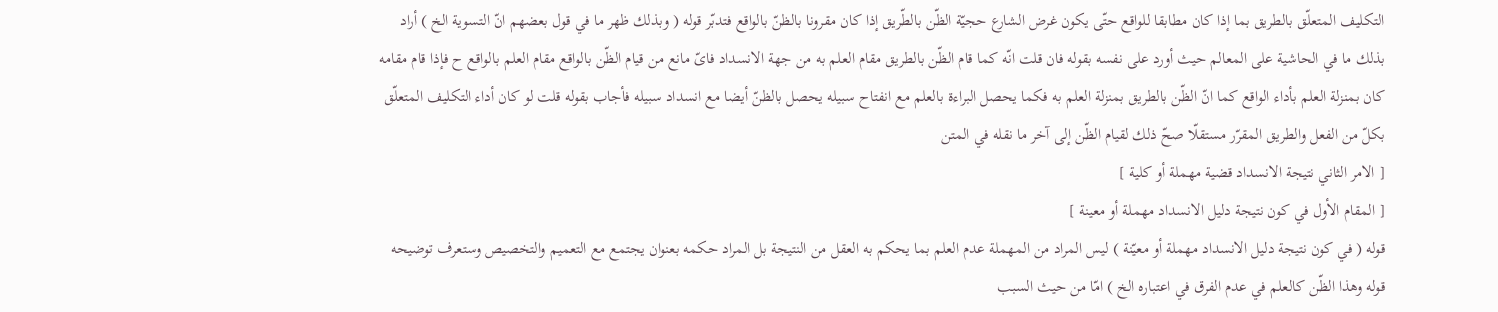التكليف المتعلّق بالطريق بما إذا كان مطابقا للواقع حتّى يكون غرض الشارع حجيّة الظّن بالطّريق إذا كان مقرونا بالظنّ بالواقع فتدبّر قوله ( وبذلك ظهر ما في قول بعضهم انّ التسوية الخ ) أراد بذلك ما في الحاشية على المعالم حيث أورد على نفسه بقوله فان قلت انّه كما قام الظّن بالطريق مقام العلم به من جهة الانسداد فاىّ مانع من قيام الظّن بالواقع مقام العلم بالواقع ح فإذا قام مقامه كان بمنزلة العلم بأداء الواقع كما انّ الظّن بالطريق بمنزلة العلم به فكما يحصل البراءة بالعلم مع انفتاح سبيله يحصل بالظنّ أيضا مع انسداد سبيله فأجاب بقوله قلت لو كان أداء التكليف المتعلّق بكلّ من الفعل والطريق المقرّر مستقلّا صحّ ذلك لقيام الظّن إلى آخر ما نقله في المتن
[ الامر الثاني نتيجة الانسداد قضية مهملة أو كلية ]
[ المقام الأول في كون نتيجة دليل الانسداد مهملة أو معينة ]
قوله ( في كون نتيجة دليل الانسداد مهملة أو معيّنة ) ليس المراد من المهملة عدم العلم بما يحكم به العقل من النتيجة بل المراد حكمه بعنوان يجتمع مع التعميم والتخصيص وستعرف توضيحه قوله وهذا الظّن كالعلم في عدم الفرق في اعتباره الخ ) امّا من حيث السبب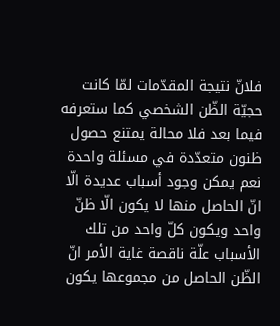فلانّ نتيجة المقدّمات لمّا كانت حجيّة الظّن الشخصي كما ستعرفه فيما بعد فلا محالة يمتنع حصول ظنون متعدّدة في مسئلة واحدة نعم يمكن وجود أسباب عديدة الّا انّ الحاصل منها لا يكون الّا ظنّ واحد ويكون كلّ واحد من تلك الأسباب علّة ناقصة غاية الأمر انّ الظّن الحاصل من مجموعها يكون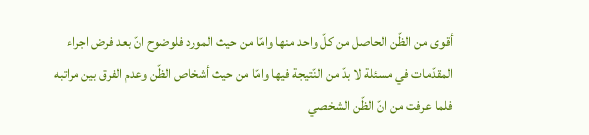أقوى من الظّن الحاصل من كلّ واحد منها وامّا من حيث المورد فلوضوح انّ بعد فرض اجراء المقدّمات في مسئلة لا بدّ من النّتيجة فيها وامّا من حيث أشخاص الظّن وعدم الفرق بين مراتبه فلما عرفت من انّ الظّن الشخصي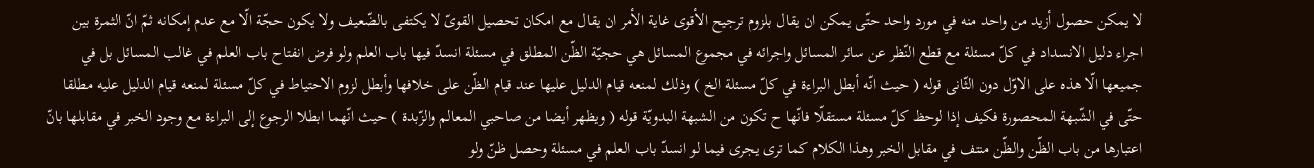لا يمكن حصول أزيد من واحد منه في مورد واحد حتّى يمكن ان يقال بلزوم ترجيح الأقوى غاية الأمر ان يقال مع امكان تحصيل القوىّ لا يكتفى بالضّعيف ولا يكون حجّة الّا مع عدم إمكانه ثمّ انّ الثمرة بين اجراء دليل الانسداد في كلّ مسئلة مع قطع النّظر عن سائر المسائل واجرائه في مجموع المسائل هي حجيّة الظّن المطلق في مسئلة انسدّ فيها باب العلم ولو فرض انفتاح باب العلم في غالب المسائل بل في جميعها الّا هذه على الاوّل دون الثّانى قوله ( حيث انّه أبطل البراءة في كلّ مسئلة الخ ) وذلك لمنعه قيام الدليل عليها عند قيام الظّن على خلافها وأبطل لزوم الاحتياط في كلّ مسئلة لمنعه قيام الدليل عليه مطلقا حتّى في الشّبهة المحصورة فكيف إذا لوحظ كلّ مسئلة مستقلّا فانّها ح تكون من الشبهة البدويّة قوله ( ويظهر أيضا من صاحبي المعالم والزّبدة ) حيث انّهما ابطلا الرجوع إلى البراءة مع وجود الخبر في مقابلها بانّ اعتبارها من باب الظّن والظّن منتف في مقابل الخبر وهذا الكلام كما ترى يجرى فيما لو انسدّ باب العلم في مسئلة وحصل ظنّ ولو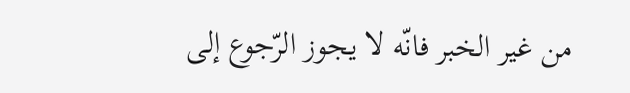من غير الخبر فانّه لا يجوز الرّجوع إلى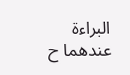البراءة عندهما ح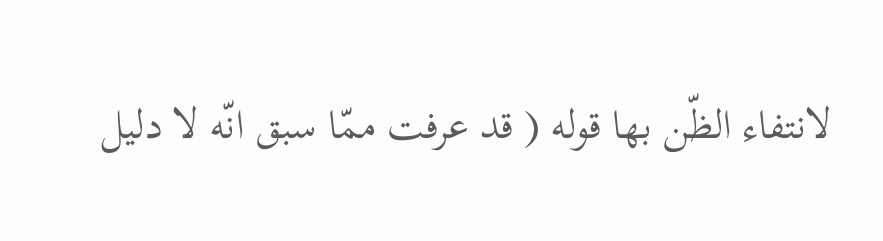لانتفاء الظّن بها قوله ( قد عرفت ممّا سبق انّه لا دليل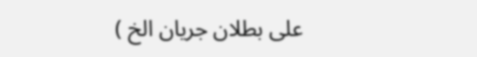على بطلان جريان الخ )